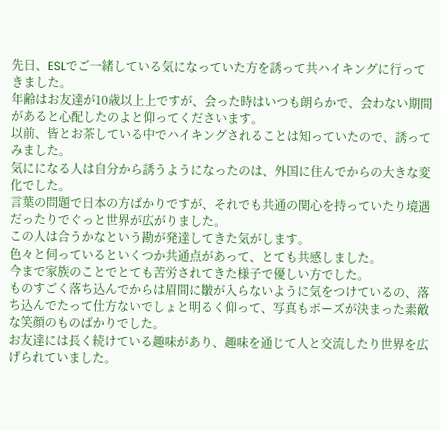先日、ESLでご一緒している気になっていた方を誘って共ハイキングに行ってきました。
年齢はお友達が10歳以上上ですが、会った時はいつも朗らかで、会わない期間があると心配したのよと仰ってくださいます。
以前、皆とお茶している中でハイキングされることは知っていたので、誘ってみました。
気にになる人は自分から誘うようになったのは、外国に住んでからの大きな変化でした。
言葉の問題で日本の方ばかりですが、それでも共通の関心を持っていたり境遇だったりでぐっと世界が広がりました。
この人は合うかなという勘が発達してきた気がします。
色々と伺っているといくつか共通点があって、とても共感しました。
今まで家族のことでとても苦労されてきた様子で優しい方でした。
ものすごく落ち込んでからは眉間に皺が入らないように気をつけているの、落ち込んでたって仕方ないでしょと明るく仰って、写真もポーズが決まった素敵な笑顔のものばかりでした。
お友達には長く続けている趣味があり、趣味を通じて人と交流したり世界を広げられていました。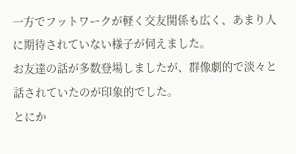一方でフットワークが軽く交友関係も広く、あまり人に期待されていない様子が伺えました。
お友達の話が多数登場しましたが、群像劇的で淡々と話されていたのが印象的でした。
とにか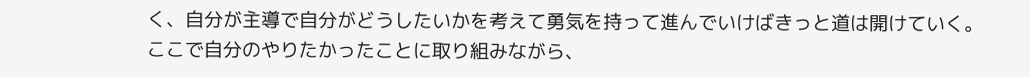く、自分が主導で自分がどうしたいかを考えて勇気を持って進んでいけばきっと道は開けていく。
ここで自分のやりたかったことに取り組みながら、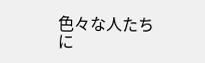色々な人たちに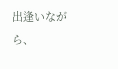出逢いながら、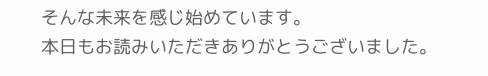そんな未来を感じ始めています。
本日もお読みいただきありがとうございました。